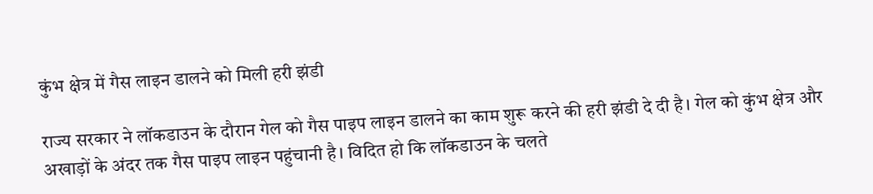कुंभ क्षेत्र में गैस लाइन डालने को मिली हरी झंडी

राज्य सरकार ने लॉकडाउन के दौरान गेल को गैस पाइप लाइन डालने का काम शुरू करने की हरी झंडी दे दी है। गेल को कुंभ क्षेत्र और अखाड़ों के अंदर तक गैस पाइप लाइन पहुंचानी है। विदित हो कि लॉकडाउन के चलते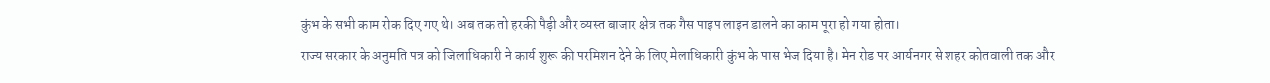कुंभ के सभी काम रोक दिए गए थे। अब तक तो हरकी पैड़ी और व्यस्त बाजार क्षेत्र तक गैस पाइप लाइन डालने का काम पूरा हो गया होता।
राज्य सरकार के अनुमति पत्र को जिलाधिकारी ने कार्य शुरू की परमिशन देने के लिए मेलाधिकारी कुंभ के पास भेज दिया है। मेन रोड पर आर्यनगर से शहर कोतवाली तक और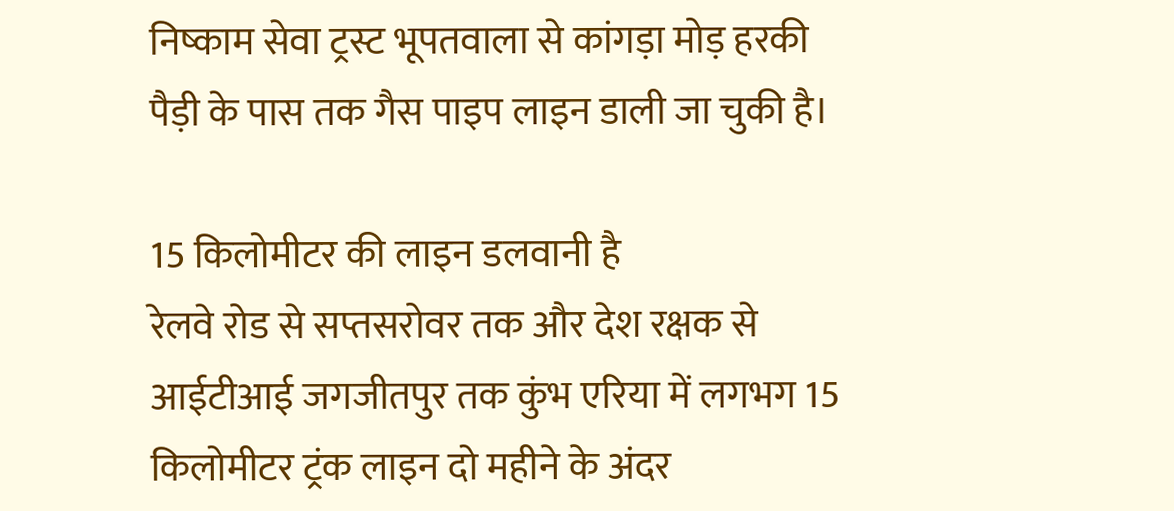निष्काम सेवा ट्रस्ट भूपतवाला से कांगड़ा मोड़ हरकी पैड़ी के पास तक गैस पाइप लाइन डाली जा चुकी है।

15 किलोमीटर की लाइन डलवानी है
रेलवे रोड से सप्तसरोवर तक और देश रक्षक से आईटीआई जगजीतपुर तक कुंभ एरिया में लगभग 15 किलोमीटर ट्रंक लाइन दो महीने के अंदर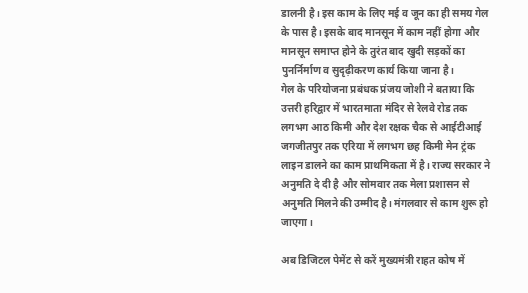डालनी है। इस काम के लिए मई व जून का ही समय गेल के पास है। इसके बाद मानसून में काम नहीं होगा और मानसून समाप्त होने के तुरंत बाद खुदी सड़कों का पुनर्निर्माण व सुदृढ़ीकरण कार्य किया जाना है।
गेल के परियोजना प्रबंधक प्रंजय जोशी ने बताया कि उत्तरी हरिद्वार में भारतमाता मंदिर से रेलवे रोड तक लगभग आठ किमी और देश रक्षक चैक से आईटीआई जगजीतपुर तक एरिया में लगभग छह किमी मेन ट्रंक लाइन डालने का काम प्राथमिकता में है। राज्य सरकार ने अनुमति दे दी है और सोमवार तक मेला प्रशासन से अनुमति मिलने की उम्मीद है। मंगलवार से काम शुरू हो जाएगा।

अब डिजिटल पेमेंट से करें मुख्यमंत्री राहत कोष में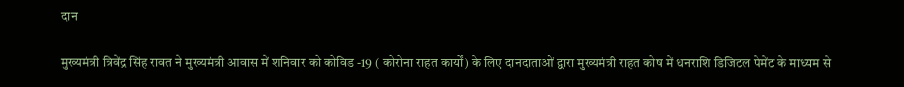दान

मुख्यमंत्री त्रिवेंद्र सिंह रावत ने मुख्यमंत्री आवास में शनिवार को कोविड -19 ( कोरोना राहत कार्यों) के लिए दानदाताओं द्वारा मुख्यमंत्री राहत कोष में धनराशि डिजिटल पेमेंट के माध्यम से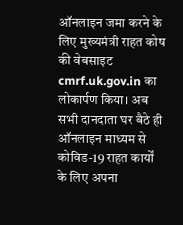ऑनलाइन जमा करने के लिए मुख्यमंत्री राहत कोष की वेबसाइट cmrf.uk.gov.in का लोकार्पण किया। अब सभी दानदाता घर बैठे ही ऑनलाइन माध्यम से कोविड-19 राहत कार्यों के लिए अपना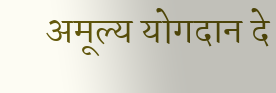अमूल्य योगदान दे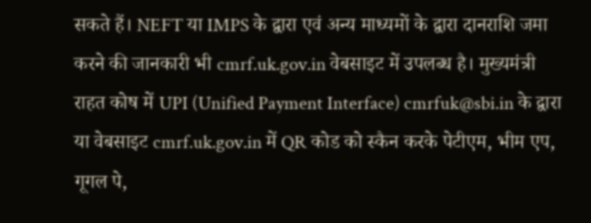सकते हैं। NEFT या IMPS के द्वारा एवं अन्य माध्यमों के द्वारा दानराशि जमा करने की जानकारी भी cmrf.uk.gov.in वेबसाइट में उपलब्ध है। मुख्यमंत्री राहत कोष में UPI (Unified Payment Interface) cmrfuk@sbi.in के द्वारा या वेबसाइट cmrf.uk.gov.in में QR कोड को स्कैन करके पेटीएम, भीम एप, गूगल पे,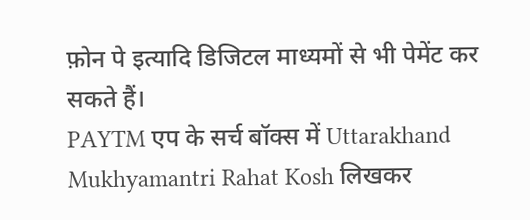फ़ोन पे इत्यादि डिजिटल माध्यमों से भी पेमेंट कर सकते हैं।
PAYTM एप के सर्च बॉक्स में Uttarakhand Mukhyamantri Rahat Kosh लिखकर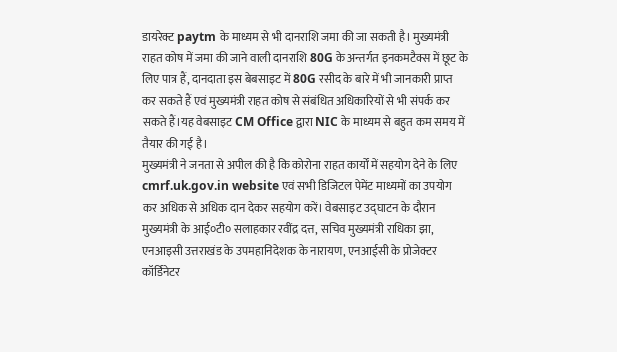डायरेक्ट paytm के माध्यम से भी दानराशि जमा की जा सकती है। मुख्यमंत्री राहत कोष में जमा की जाने वाली दानराशि 80G के अन्तर्गत इनकमटैक्स में छूट के लिए पात्र हैं, दानदाता इस बेबसाइट में 80G रसीद के बारे में भी जानकारी प्राप्त कर सकते हैं एवं मुख्यमंत्री राहत कोष से संबंधित अधिकारियों से भी संपर्क कर सकते हैं।यह वेबसाइट CM Office द्वारा NIC के माध्यम से बहुत कम समय में तैयार की गई है।
मुख्यमंत्री ने जनता से अपील की है कि कोरोना राहत कार्यों में सहयोग देने के लिए cmrf.uk.gov.in website एवं सभी डिजिटल पेमेंट माध्यमों का उपयोग कर अधिक से अधिक दान देकर सहयोग करें। वेबसाइट उद्घाटन के दौरान मुख्यमंत्री के आई०टी० सलाहकार रवींद्र दत्त, सचिव मुख्यमंत्री राधिका झा, एनआइसी उत्तराखंड के उपमहानिदेशक के नारायण, एनआईसी के प्रोजेक्टर कॉर्डिनेटर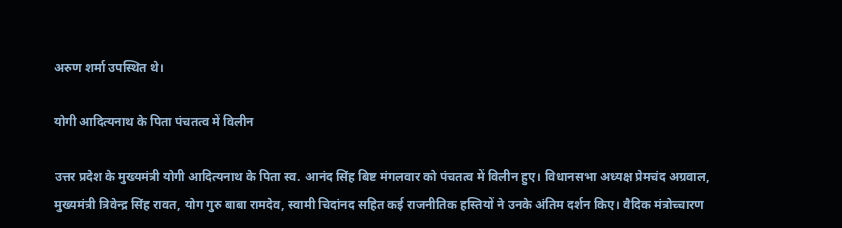अरुण शर्मा उपस्थित थे।

योगी आदित्यनाथ के पिता पंचतत्व में विलीन

उत्तर प्रदेश के मुख्यमंत्री योगी आदित्यनाथ के पिता स्व. आनंद सिंह बिष्ट मंगलवार को पंचतत्व में विलीन हुए। विधानसभा अध्यक्ष प्रेमचंद अग्रवाल, मुख्यमंत्री त्रिवेन्द्र सिंह रावत, योग गुरु बाबा रामदेव, स्वामी चिदांनद सहित कई राजनीतिक हस्तियों ने उनके अंतिम दर्शन किए। वैदिक मंत्रोच्चारण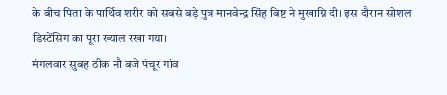के बीच पिता के पार्थिव शरीर को सबसे बड़े पुत्र मानवेन्द्र सिंह बिष्ट ने मुखाग्नि दी। इस दौरान सोशल डिस्टेंसिग का पूरा ख्याल रखा गया।
मंगलवार सुबह ठीक नौ बजे पंचूर गांव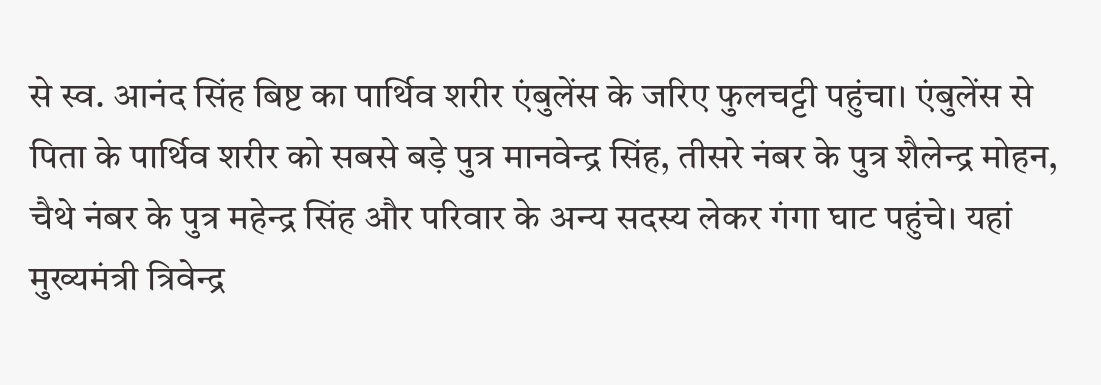से स्व. आनंद सिंह बिष्ट का पार्थिव शरीर एंबुलेंस के जरिए फुलचट्टी पहुंचा। एंबुलेंस से पिता के पार्थिव शरीर को सबसे बड़े पुत्र मानवेन्द्र सिंह, तीसरे नंबर के पुत्र शैलेन्द्र मोहन, चैथे नंबर के पुत्र महेन्द्र सिंह और परिवार के अन्य सदस्य लेकर गंगा घाट पहुंचे। यहां मुख्यमंत्री त्रिवेन्द्र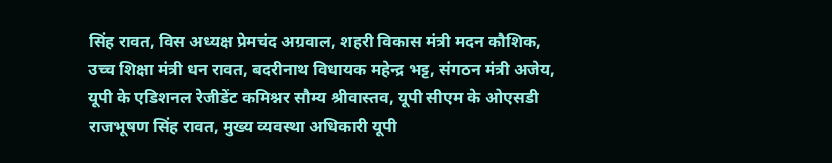सिंह रावत, विस अध्यक्ष प्रेमचंद अग्रवाल, शहरी विकास मंत्री मदन कौशिक, उच्च शिक्षा मंत्री धन रावत, बदरीनाथ विधायक महेन्द्र भट्ट, संगठन मंत्री अजेय, यूपी के एडिशनल रेजीडेंट कमिश्नर सौम्य श्रीवास्तव, यूपी सीएम के ओएसडी राजभूषण सिंह रावत, मुख्य व्यवस्था अधिकारी यूपी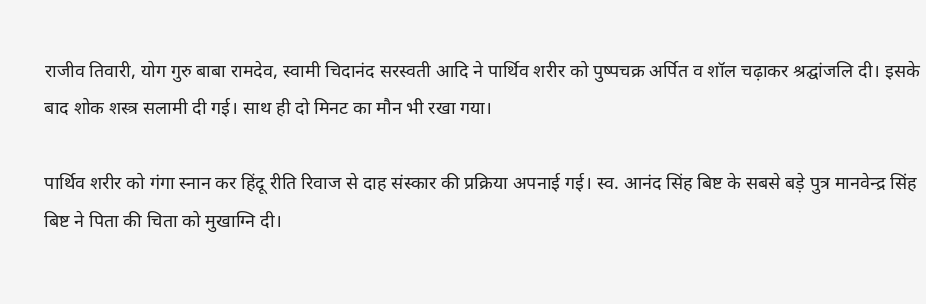राजीव तिवारी, योग गुरु बाबा रामदेव, स्वामी चिदानंद सरस्वती आदि ने पार्थिव शरीर को पुष्पचक्र अर्पित व शॉल चढ़ाकर श्रद्घांजलि दी। इसके बाद शोक शस्त्र सलामी दी गई। साथ ही दो मिनट का मौन भी रखा गया।

पार्थिव शरीर को गंगा स्नान कर हिंदू रीति रिवाज से दाह संस्कार की प्रक्रिया अपनाई गई। स्व. आनंद सिंह बिष्ट के सबसे बड़े पुत्र मानवेन्द्र सिंह बिष्ट ने पिता की चिता को मुखाग्नि दी।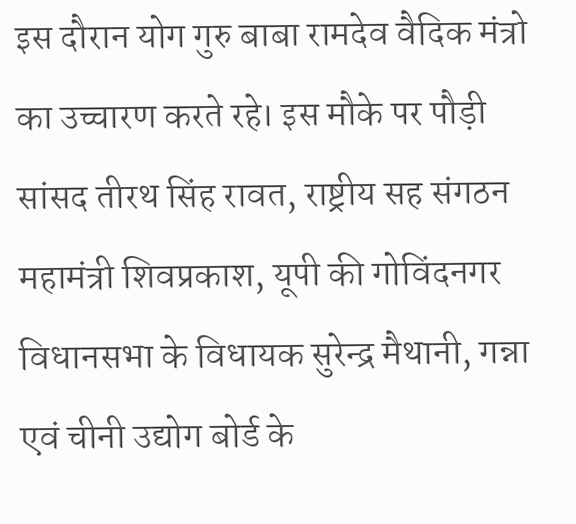इस दौरान योग गुरु बाबा रामदेव वैदिक मंत्रो का उच्चारण करते रहे। इस मौके पर पौड़ी सांसद तीरथ सिंह रावत, राष्ट्रीय सह संगठन महामंत्री शिवप्रकाश, यूपी की गोविंदनगर विधानसभा के विधायक सुरेन्द्र मैथानी, गन्ना एवं चीनी उद्योग बोर्ड के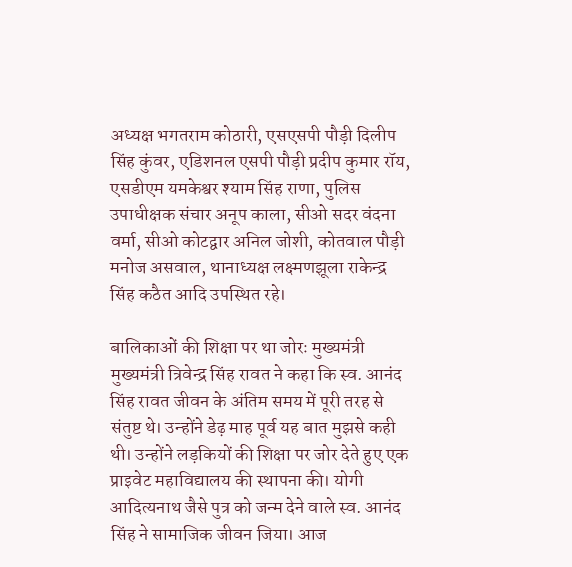अध्यक्ष भगतराम कोठारी, एसएसपी पौड़ी दिलीप सिंह कुंवर, एडिशनल एसपी पौड़ी प्रदीप कुमार रॉय, एसडीएम यमकेश्वर श्याम सिंह राणा, पुलिस उपाधीक्षक संचार अनूप काला, सीओ सदर वंदना वर्मा, सीओ कोटद्वार अनिल जोशी, कोतवाल पौड़ी मनोज असवाल, थानाध्यक्ष लक्ष्मणझूला राकेन्द्र सिंह कठैत आदि उपस्थित रहे।

बालिकाओं की शिक्षा पर था जोरः मुख्यमंत्री
मुख्यमंत्री त्रिवेन्द्र सिंह रावत ने कहा कि स्व. आनंद सिंह रावत जीवन के अंतिम समय में पूरी तरह से संतुष्ट थे। उन्होंने डेढ़ माह पूर्व यह बात मुझसे कही थी। उन्होंने लड़कियों की शिक्षा पर जोर देते हुए एक प्राइवेट महाविद्यालय की स्थापना की। योगी आदित्यनाथ जैसे पुत्र को जन्म देने वाले स्व. आनंद सिंह ने सामाजिक जीवन जिया। आज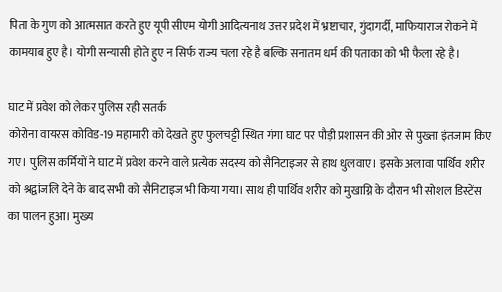पिता के गुण को आत्मसात करते हुए यूपी सीएम योगी आदित्यनाथ उत्तर प्रदेश में भ्रष्टाचार, गुंदागर्दी, माफियाराज रोकने में कामयाब हुए है। योगी सन्यासी होते हुए न सिर्फ राज्य चला रहे है बल्कि सनातम धर्म की पताका को भी फैला रहे है।

घाट में प्रवेश को लेकर पुलिस रही सतर्क
कोरोना वायरस कोविड-19 महामारी को देखते हुए फुलचट्टी स्थित गंगा घाट पर पौड़ी प्रशासन की ओर से पुख्ता इंतजाम किए गए। पुलिस कर्मियों ने घाट में प्रवेश करने वाले प्रत्येक सदस्य को सैनिटाइजर से हाथ धुलवाए। इसके अलावा पार्थिव शरीर को श्रद्वांजलि देने के बाद सभी को सैनिटाइज भी किया गया। साथ ही पार्थिव शरीर को मुखाग्नि के दौरान भी सोशल डिस्टेंस का पालन हुआ। मुख्य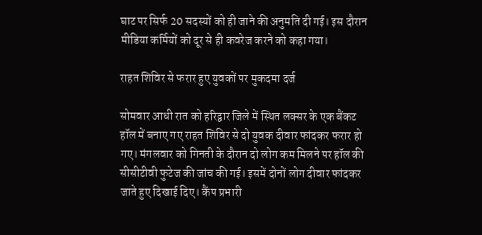घाट पर सिर्फ 20 सदस्यों को ही जाने की अनुमति दी गई। इस दौरान मीडिया कर्मियों को दूर से ही कवरेज करने को कहा गया।

राहत शिविर से फरार हुए युवकों पर मुकदमा दर्ज

सोमवार आधी रात को हरिद्वार जिले में स्थित लक्सर के एक बैंकट हॉल में बनाए गए राहत शिविर से दो युवक दीवार फांदकर फरार हो गए। मंगलवार को गिनती के दौरान दो लोग कम मिलने पर हॉल की सीसीटीवी फुटेज की जांच की गई। इसमें दोनों लोग दीवार फांदकर जाते हुए दिखाई दिए। कैंप प्रभारी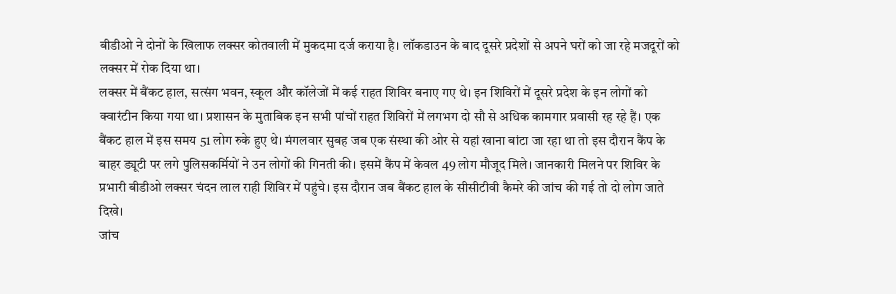बीडीओ ने दोनों के खिलाफ लक्सर कोतवाली में मुकदमा दर्ज कराया है। लॉकडाउन के बाद दूसरे प्रदेशों से अपने घरों को जा रहे मजदूरों को लक्सर में रोक दिया था।
लक्सर में बैंकट हाल, सत्संग भवन, स्कूल और कॉलेजों में कई राहत शिविर बनाए गए थे। इन शिविरों में दूसरे प्रदेश के इन लोगों को क्वारंटीन किया गया था। प्रशासन के मुताबिक इन सभी पांचों राहत शिविरों में लगभग दो सौ से अधिक कामगार प्रवासी रह रहे हैं। एक बैंकट हाल में इस समय 51 लोग रुके हुए थे। मंगलवार सुबह जब एक संस्था की ओर से यहां खाना बांटा जा रहा था तो इस दौरान कैंप के बाहर ड्यूटी पर लगे पुलिसकर्मियों ने उन लोगों की गिनती की। इसमें कैंप में केवल 49 लोग मौजूद मिले। जानकारी मिलने पर शिविर के प्रभारी बीडीओ लक्सर चंदन लाल राही शिविर में पहुंचे। इस दौरान जब बैंकट हाल के सीसीटीवी कैमरे की जांच की गई तो दो लोग जाते दिखे।
जांच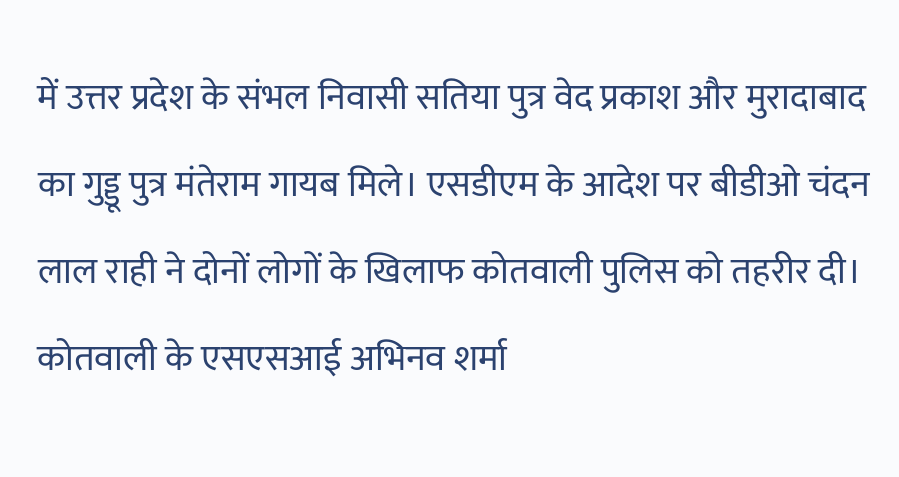में उत्तर प्रदेश के संभल निवासी सतिया पुत्र वेद प्रकाश और मुरादाबाद का गुड्डू पुत्र मंतेराम गायब मिले। एसडीएम के आदेश पर बीडीओ चंदन लाल राही ने दोनों लोगों के खिलाफ कोतवाली पुलिस को तहरीर दी। कोतवाली के एसएसआई अभिनव शर्मा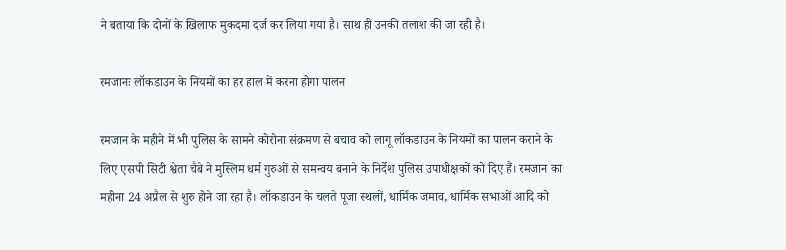ने बताया कि दोनों के खिलाफ मुकदमा दर्ज कर लिया गया है। साथ ही उनकी तलाश की जा रही है।

रमजानः लॉकडाउन के नियमों का हर हाल में करना होगा पालन

रमजान के महीने में भी पुलिस के सामने कोरोना संक्रमण से बचाव को लागू लॉकडाउन के नियमों का पालन कराने के लिए एसपी सिटी श्वेता चैबे ने मुस्लिम धर्म गुरुओं से समन्वय बनाने के निर्देश पुलिस उपाधीक्षकों को दिए हैं। रमजान का महीना 24 अप्रैल से शुरु होने जा रहा है। लॉकडाउन के चलते पूजा स्थलों, धार्मिक जमाव, धार्मिक सभाओं आदि को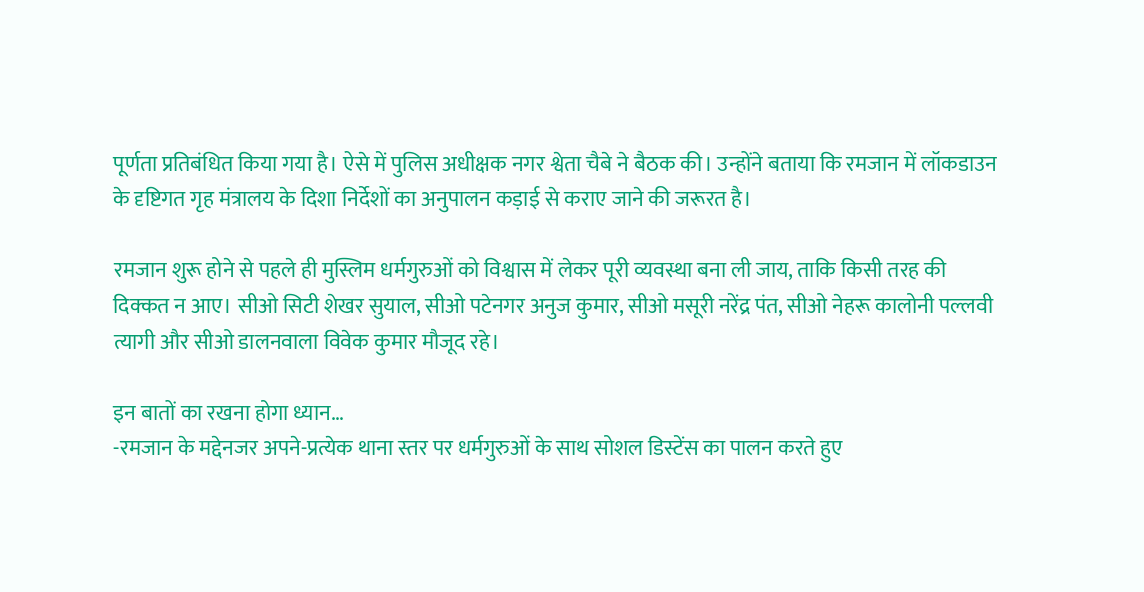पूर्णता प्रतिबंधित किया गया है। ऐसे में पुलिस अधीक्षक नगर श्वेता चैबे ने बैठक की। उन्होंने बताया कि रमजान में लॉकडाउन के दृष्टिगत गृह मंत्रालय के दिशा निर्देशों का अनुपालन कड़ाई से कराए जाने की जरूरत है।

रमजान शुरू होने से पहले ही मुस्लिम धर्मगुरुओं को विश्वास में लेकर पूरी व्यवस्था बना ली जाय, ताकि किसी तरह की दिक्कत न आए। सीओ सिटी शेखर सुयाल, सीओ पटेनगर अनुज कुमार, सीओ मसूरी नरेंद्र पंत, सीओ नेहरू कालोनी पल्लवी त्यागी और सीओ डालनवाला विवेक कुमार मौजूद रहे।

इन बातों का रखना होगा ध्यान…
-रमजान के मद्देनजर अपने-प्रत्येक थाना स्तर पर धर्मगुरुओं के साथ सोशल डिस्टेंस का पालन करते हुए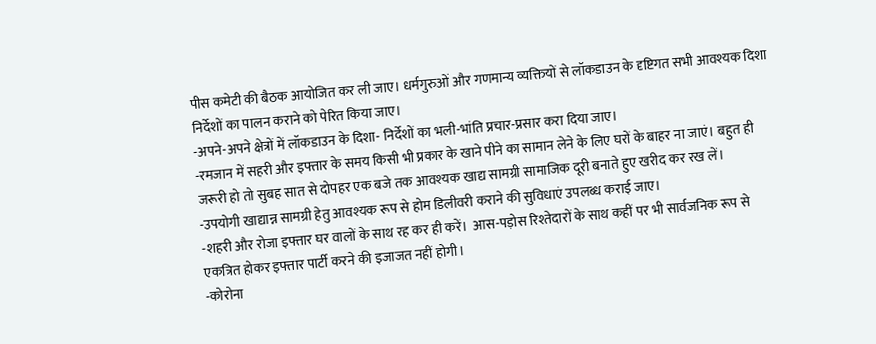पीस कमेटी की बैठक आयोजित कर ली जाए। धर्मगुरुओं और गणमान्य व्यक्तियों से लॉकडाउन के दृष्टिगत सभी आवश्यक दिशा निर्देशों का पालन कराने को पेरित किया जाए।
-अपने-अपने क्षेत्रों में लॉकडाउन के दिशा- निर्देशों का भली-भांति प्रचार-प्रसार करा दिया जाए।
-रमजान में सहरी और इफ्तार के समय किसी भी प्रकार के खाने पीने का सामान लेने के लिए घरों के बाहर ना जाएं। बहुत ही जरूरी हो तो सुबह सात से दोपहर एक बजे तक आवश्यक खाद्य सामग्री सामाजिक दूरी बनाते हुए खरीद कर रख लें।
-उपयोगी खाद्यान्न सामग्री हेतु आवश्यक रूप से होम डिलीवरी कराने की सुविधाएं उपलब्ध कराई जाए।
-शहरी और रोजा इफ्तार घर वालों के साथ रह कर ही करें।  आस-पड़ोस रिश्तेदारों के साथ कहीं पर भी सार्वजनिक रूप से एकत्रित होकर इफ्तार पार्टी करने की इजाजत नहीं होगी।
-कोरोना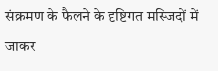संक्रमण के फैलने के दृष्टिगत मस्जिदों में जाकर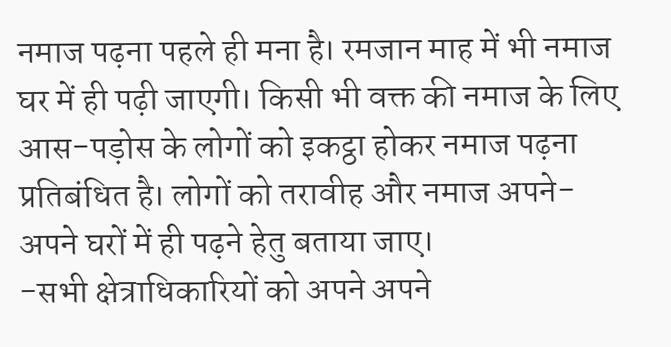नमाज पढ़ना पहले ही मना है। रमजान माह में भी नमाज घर में ही पढ़ी जाएगी। किसी भी वक्त की नमाज के लिए आस-पड़ोस के लोगों को इकट्ठा होकर नमाज पढ़ना प्रतिबंधित है। लोगों को तरावीह और नमाज अपने-अपने घरों में ही पढ़ने हेतु बताया जाए।
-सभी क्षेत्राधिकारियों को अपने अपने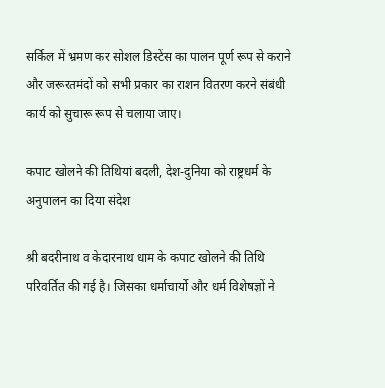सर्किल में भ्रमण कर सोशल डिस्टेंस का पालन पूर्ण रूप से कराने और जरूरतमंदों को सभी प्रकार का राशन वितरण करने संबंधी कार्य को सुचारू रूप से चलाया जाए।

कपाट खोलने की तिथियां बदली, देश-दुनिया को राष्ट्रधर्म के अनुपालन का दिया संदेश

श्री बदरीनाथ व केदारनाथ धाम के कपाट खोलने की तिथि परिवर्तित की गई है। जिसका धर्माचार्यो और धर्म विशेषज्ञों ने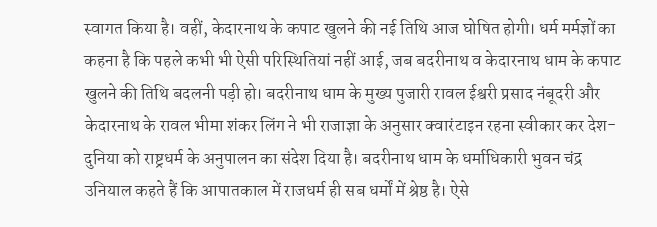स्वागत किया है। वहीं, केदारनाथ के कपाट खुलने की नई तिथि आज घोषित होगी। धर्म मर्मज्ञों का कहना है कि पहले कभी भी ऐसी परिस्थितियां नहीं आई, जब बदरीनाथ व केदारनाथ धाम के कपाट खुलने की तिथि बदलनी पड़ी हो। बदरीनाथ धाम के मुख्य पुजारी रावल ईश्वरी प्रसाद नंबूदरी और केदारनाथ के रावल भीमा शंकर लिंग ने भी राजाज्ञा के अनुसार क्वारंटाइन रहना स्वीकार कर देश-दुनिया को राष्ट्रधर्म के अनुपालन का संदेश दिया है। बदरीनाथ धाम के धर्माधिकारी भुवन चंद्र उनियाल कहते हैं कि आपातकाल में राजधर्म ही सब धर्मों में श्रेष्ठ है। ऐसे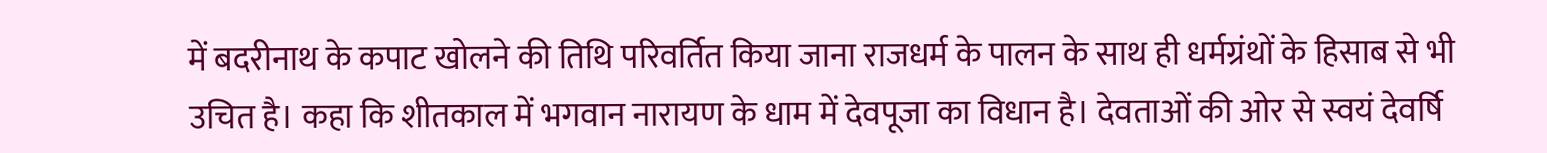में बदरीनाथ के कपाट खोलने की तिथि परिवर्तित किया जाना राजधर्म के पालन के साथ ही धर्मग्रंथों के हिसाब से भी उचित है। कहा कि शीतकाल में भगवान नारायण के धाम में देवपूजा का विधान है। देवताओं की ओर से स्वयं देवर्षि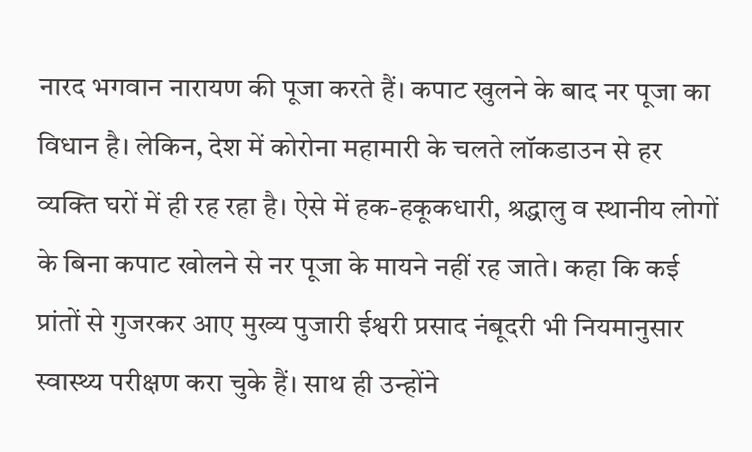नारद भगवान नारायण की पूजा करते हैं। कपाट खुलने के बाद नर पूजा का विधान है। लेकिन, देश में कोरोना महामारी के चलते लॉकडाउन से हर व्यक्ति घरों में ही रह रहा है। ऐसे में हक-हकूकधारी, श्रद्धालु व स्थानीय लोगों के बिना कपाट खोलने से नर पूजा के मायने नहीं रह जाते। कहा कि कई प्रांतों से गुजरकर आए मुख्य पुजारी ईश्वरी प्रसाद नंबूदरी भी नियमानुसार स्वास्थ्य परीक्षण करा चुके हैं। साथ ही उन्होंने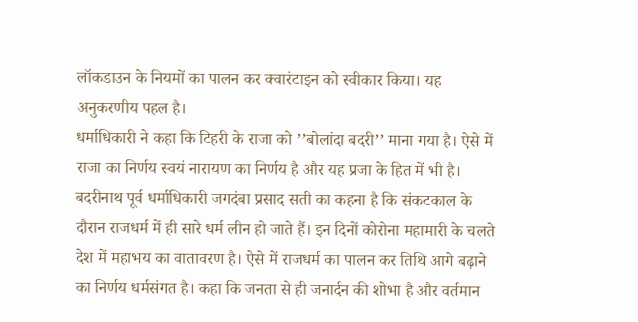लॉकडाउन के नियमों का पालन कर क्वारंटाइन को स्वीकार किया। यह अनुकरणीय पहल है।
धर्माधिकारी ने कहा कि टिहरी के राजा को ’’बोलांदा बदरी’’ माना गया है। ऐसे में राजा का निर्णय स्वयं नारायण का निर्णय है और यह प्रजा के हित में भी है। बदरीनाथ पूर्व धर्माधिकारी जगदंबा प्रसाद सती का कहना है कि संकटकाल के दौरान राजधर्म में ही सारे धर्म लीन हो जाते हैं। इन दिनों कोरोना महामारी के चलते देश में महाभय का वातावरण है। ऐसे में राजधर्म का पालन कर तिथि आगे बढ़ाने का निर्णय धर्मसंगत है। कहा कि जनता से ही जनार्दन की शोभा है और वर्तमान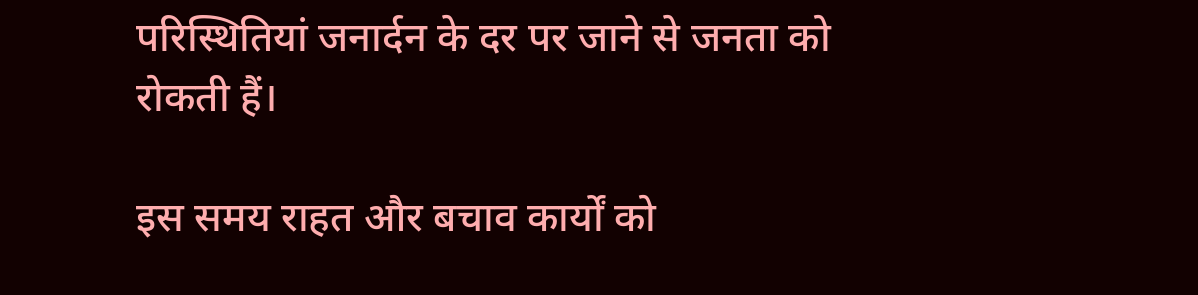परिस्थितियां जनार्दन के दर पर जाने से जनता को रोकती हैं।

इस समय राहत और बचाव कार्यों को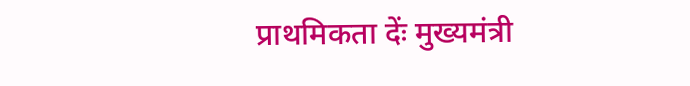प्राथमिकता देंः मुख्यमंत्री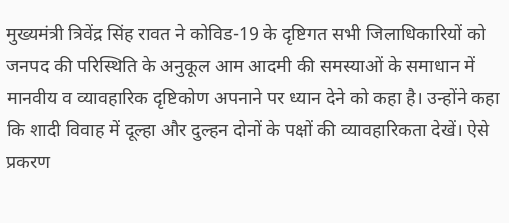मुख्यमंत्री त्रिवेंद्र सिंह रावत ने कोविड-19 के दृष्टिगत सभी जिलाधिकारियों को जनपद की परिस्थिति के अनुकूल आम आदमी की समस्याओं के समाधान में मानवीय व व्यावहारिक दृष्टिकोण अपनाने पर ध्यान देने को कहा है। उन्होंने कहा कि शादी विवाह में दूल्हा और दुल्हन दोनों के पक्षों की व्यावहारिकता देखें। ऐसे प्रकरण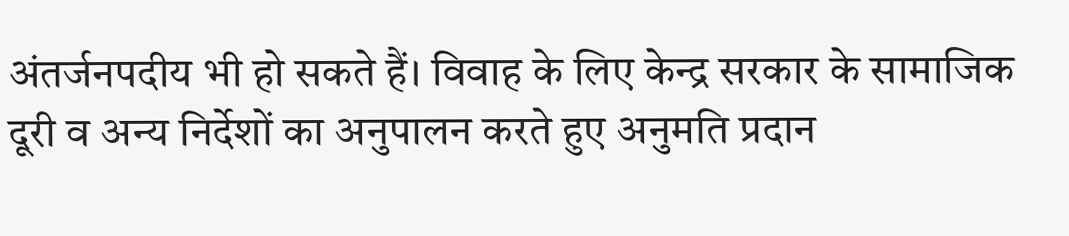अंतर्जनपदीय भी हो सकते हैं। विवाह के लिए केन्द्र सरकार के सामाजिक दूरी व अन्य निर्देशों का अनुपालन करते हुए अनुमति प्रदान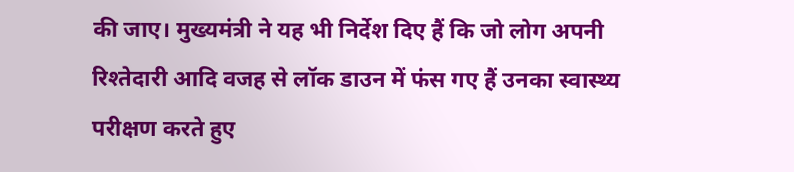की जाए। मुख्यमंत्री ने यह भी निर्देश दिए हैं कि जो लोग अपनी रिश्तेदारी आदि वजह से लॉक डाउन में फंस गए हैं उनका स्वास्थ्य परीक्षण करते हुए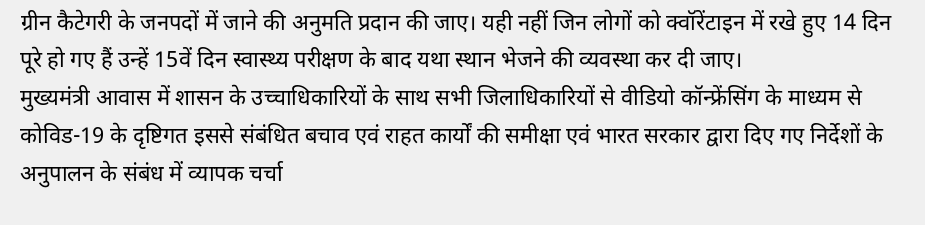ग्रीन कैटेगरी के जनपदों में जाने की अनुमति प्रदान की जाए। यही नहीं जिन लोगों को क्वॉरेंटाइन में रखे हुए 14 दिन पूरे हो गए हैं उन्हें 15वें दिन स्वास्थ्य परीक्षण के बाद यथा स्थान भेजने की व्यवस्था कर दी जाए।
मुख्यमंत्री आवास में शासन के उच्चाधिकारियों के साथ सभी जिलाधिकारियों से वीडियो कॉन्फ्रेंसिंग के माध्यम से कोविड-19 के दृष्टिगत इससे संबंधित बचाव एवं राहत कार्यों की समीक्षा एवं भारत सरकार द्वारा दिए गए निर्देशों के अनुपालन के संबंध में व्यापक चर्चा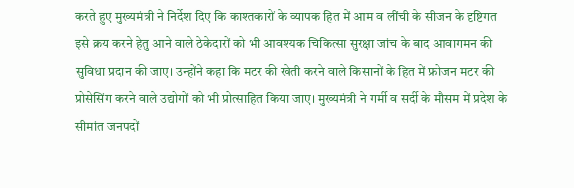करते हुए मुख्यमंत्री ने निर्देश दिए कि काश्तकारों के व्यापक हित में आम व लींची के सीजन के दृष्टिगत इसे क्रय करने हेतु आने वाले ठेकेदारों को भी आवश्यक चिकित्सा सुरक्षा जांच के बाद आवागमन की सुविधा प्रदान की जाए। उन्होंने कहा कि मटर की खेती करने वाले किसानों के हित में फ्रोजन मटर की प्रोसेसिंग करने वाले उद्योगों को भी प्रोत्साहित किया जाए। मुख्यमंत्री ने गर्मी व सर्दी के मौसम में प्रदेश के सीमांत जनपदों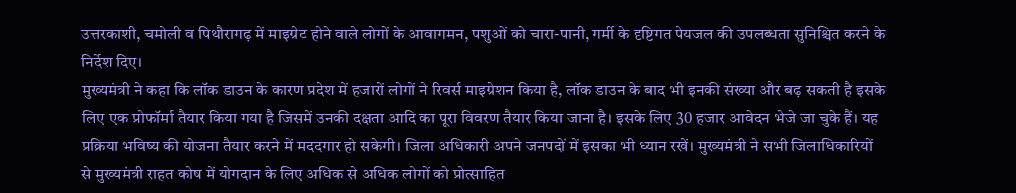उत्तरकाशी, चमोली व पिथौरागढ़ में माइग्रेट होने वाले लोगों के आवागमन, पशुओं को चारा-पानी, गर्मी के दृष्टिगत पेयजल की उपलब्धता सुनिश्चित करने के निर्देश दिए।
मुख्यमंत्री ने कहा कि लॉक डाउन के कारण प्रदेश में हजारों लोगों ने रिवर्स माइग्रेशन किया है, लॉक डाउन के बाद भी इनकी संख्या और बढ़ सकती है इसके लिए एक प्रोफॉर्मा तैयार किया गया है जिसमें उनकी दक्षता आदि का पूरा विवरण तैयार किया जाना है। इसके लिए 30 हजार आवेदन भेजे जा चुके हैं। यह प्रक्रिया भविष्य की योजना तैयार करने में मददगार हो सकेगी। जिला अधिकारी अपने जनपदों में इसका भी ध्यान रखें। मुख्यमंत्री ने सभी जिलाधिकारियों से मुख्यमंत्री राहत कोष में योगदान के लिए अधिक से अधिक लोगों को प्रोत्साहित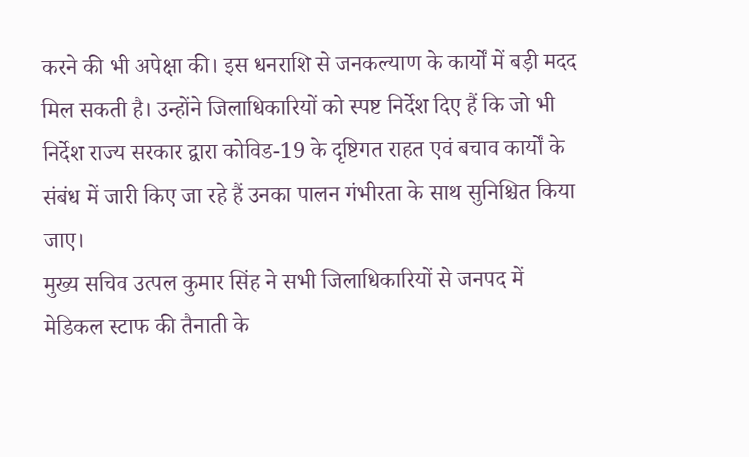करने की भी अपेक्षा की। इस धनराशि से जनकल्याण के कार्यों में बड़ी मदद मिल सकती है। उन्होंने जिलाधिकारियों को स्पष्ट निर्देश दिए हैं कि जो भी निर्देश राज्य सरकार द्वारा कोविड-19 के दृष्टिगत राहत एवं बचाव कार्यों के संबंध में जारी किए जा रहे हैं उनका पालन गंभीरता के साथ सुनिश्चित किया जाए।
मुख्य सचिव उत्पल कुमार सिंह ने सभी जिलाधिकारियों से जनपद में मेडिकल स्टाफ की तैनाती के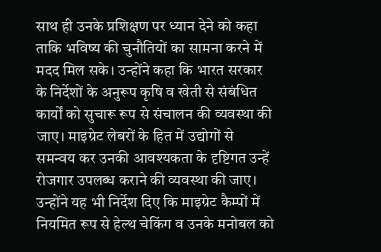साथ ही उनके प्रशिक्षण पर ध्यान देने को कहा ताकि भविष्य की चुनौतियों का सामना करने में मदद मिल सके। उन्होंने कहा कि भारत सरकार के निर्देशों के अनुरूप कृषि व खेती से संबंधित कार्यों को सुचारू रूप से संचालन की व्यवस्था की जाए। माइग्रेट लेबरों के हित में उद्योगों से समन्वय कर उनकी आवश्यकता के दृष्टिगत उन्हें रोजगार उपलब्ध कराने की व्यवस्था की जाए। उन्होंने यह भी निर्देश दिए कि माइग्रेट कैम्पों में नियमित रूप से हेल्थ चेकिंग व उनके मनोबल को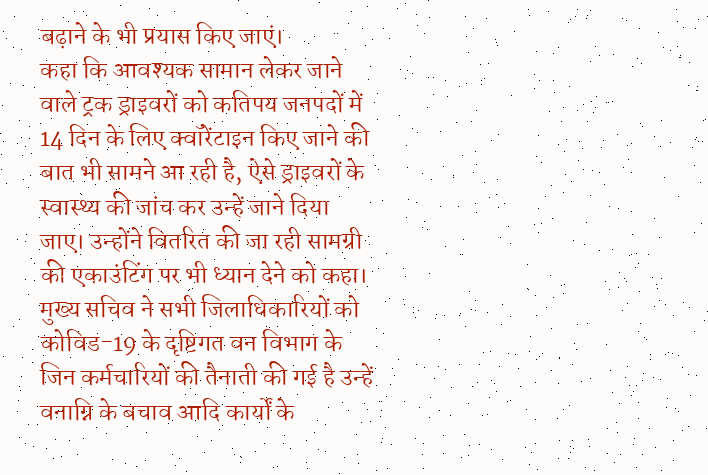बढ़ाने के भी प्रयास किए जाएं।
कहा कि आवश्यक सामान लेकर जाने वाले ट्रक ड्राइवरों को कतिपय जनपदों में 14 दिन के लिए क्वॉरेंटाइन किए जाने की बात भी सामने आ रही है, ऐसे ड्राइवरों के स्वास्थ्य की जांच कर उन्हें जाने दिया जाए। उन्होंने वितरित की जा रही सामग्री की एकाउंटिंग पर भी ध्यान देने को कहा। मुख्य सचिव ने सभी जिलाधिकारियों को कोविड-19 के दृष्टिगत वन विभाग के जिन कर्मचारियों की तैनाती की गई है उन्हें वनाग्नि के बचाव आदि कार्यों के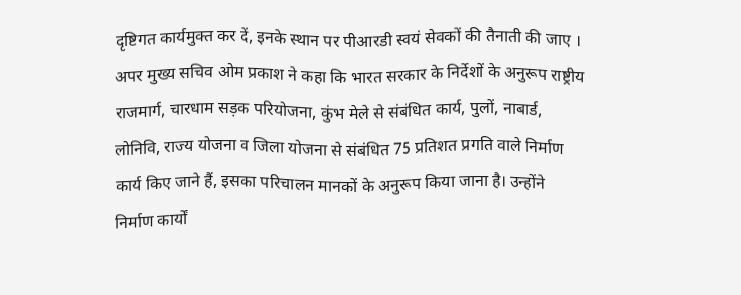दृष्टिगत कार्यमुक्त कर दें, इनके स्थान पर पीआरडी स्वयं सेवकों की तैनाती की जाए ।
अपर मुख्य सचिव ओम प्रकाश ने कहा कि भारत सरकार के निर्देशों के अनुरूप राष्ट्रीय राजमार्ग, चारधाम सड़क परियोजना, कुंभ मेले से संबंधित कार्य, पुलों, नाबार्ड, लोनिवि, राज्य योजना व जिला योजना से संबंधित 75 प्रतिशत प्रगति वाले निर्माण कार्य किए जाने हैं, इसका परिचालन मानकों के अनुरूप किया जाना है। उन्होंने निर्माण कार्यों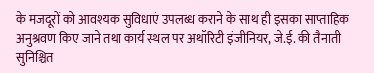के मजदूरों को आवश्यक सुविधाएं उपलब्ध कराने के साथ ही इसका साप्ताहिक अनुश्रवण किए जाने तथा कार्य स्थल पर अथॉरिटी इंजीनियर, जे.ई. की तैनाती सुनिश्चित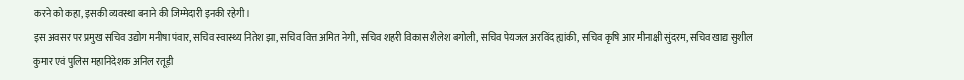करने को कहा, इसकी व्यवस्था बनाने की जिम्मेदारी इनकी रहेगी।
इस अवसर पर प्रमुख सचिव उद्योग मनीषा पंवार, सचिव स्वास्थ्य नितेश झा, सचिव वित्त अमित नेगी, सचिव शहरी विकास शैलेश बगोली, सचिव पेयजल अरविंद ह्यांकी, सचिव कृषि आर मीनाक्षी सुंदरम, सचिव खाद्य सुशील कुमार एवं पुलिस महानिदेशक अनिल रतूड़ी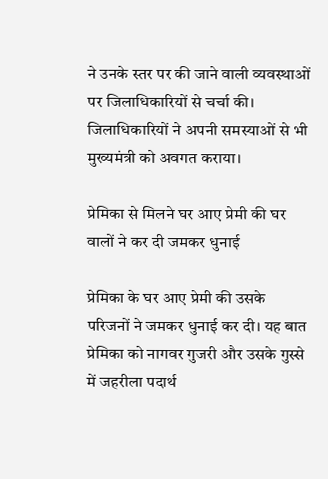ने उनके स्तर पर की जाने वाली व्यवस्थाओं पर जिलाधिकारियों से चर्चा की। जिलाधिकारियों ने अपनी समस्याओं से भी मुख्यमंत्री को अवगत कराया।

प्रेमिका से मिलने घर आए प्रेमी की घर वालों ने कर दी जमकर धुनाई

प्रेमिका के घर आए प्रेमी की उसके परिजनों ने जमकर धुनाई कर दी। यह बात प्रेमिका को नागवर गुजरी और उसके गुस्से में जहरीला पदार्थ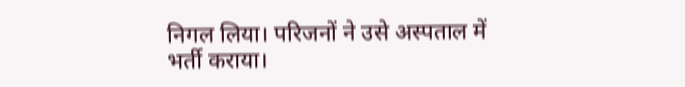निगल लिया। परिजनों ने उसे अस्पताल में भर्ती कराया।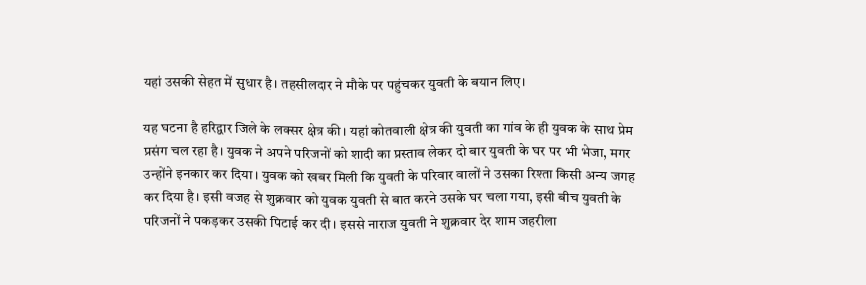यहां उसकी सेहत में सुधार है। तहसीलदार ने मौके पर पहुंचकर युवती के बयान लिए।

यह घटना है हरिद्वार जिले के लक्सर क्षेत्र की। यहां कोतवाली क्षेत्र की युवती का गांव के ही युवक के साथ प्रेम प्रसंग चल रहा है। युवक ने अपने परिजनों को शादी का प्रस्ताव लेकर दो बार युवती के घर पर भी भेजा, मगर उन्होंने इनकार कर दिया। युवक को खबर मिली कि युवती के परिवार वालों ने उसका रिश्ता किसी अन्य जगह कर दिया है। इसी वजह से शुक्रवार को युवक युवती से बात करने उसके घर चला गया, इसी बीच युवती के परिजनों ने पकड़कर उसकी पिटाई कर दी। इससे नाराज युवती ने शुक्रवार देर शाम जहरीला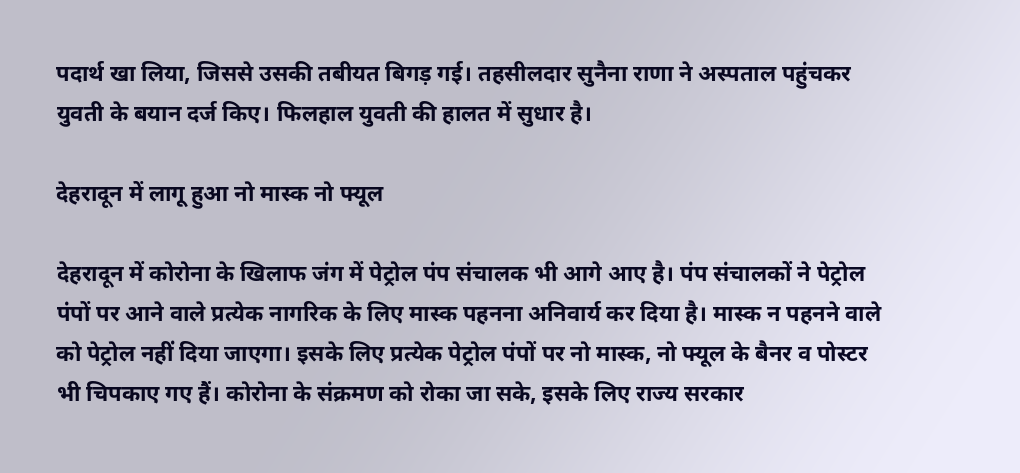पदार्थ खा लिया, जिससे उसकी तबीयत बिगड़ गई। तहसीलदार सुनैना राणा ने अस्पताल पहुंचकर युवती के बयान दर्ज किए। फिलहाल युवती की हालत में सुधार है।

देहरादून में लागू हुआ नो मास्क नो फ्यूल

देहरादून में कोरोना के खिलाफ जंग में पेट्रोल पंप संचालक भी आगे आए है। पंप संचालकों ने पेट्रोल पंपों पर आने वाले प्रत्येक नागरिक के लिए मास्क पहनना अनिवार्य कर दिया है। मास्क न पहनने वाले को पेट्रोल नहीं दिया जाएगा। इसके लिए प्रत्येक पेट्रोल पंपों पर नो मास्क, नो फ्यूल के बैनर व पोस्टर भी चिपकाए गए हैं। कोरोना के संक्रमण को रोका जा सके, इसके लिए राज्य सरकार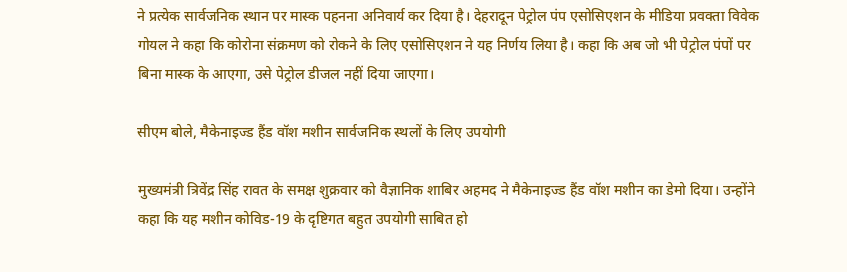ने प्रत्येक सार्वजनिक स्थान पर मास्क पहनना अनिवार्य कर दिया है। देहरादून पेट्रोल पंप एसोसिएशन के मीडिया प्रवक्ता विवेक गोयल ने कहा कि कोरोना संक्रमण को रोकने के लिए एसोसिएशन ने यह निर्णय लिया है। कहा कि अब जो भी पेट्रोल पंपों पर बिना मास्क के आएगा, उसे पेट्रोल डीजल नहीं दिया जाएगा।

सीएम बोले, मैकेनाइज्ड हैंड वॉश मशीन सार्वजनिक स्थलों के लिए उपयोगी

मुख्यमंत्री त्रिवेंद्र सिंह रावत के समक्ष शुक्रवार को वैज्ञानिक शाबिर अहमद ने मैकेनाइज्ड हैंड वॉश मशीन का डेमो दिया। उन्होंने कहा कि यह मशीन कोविड-19 के दृष्टिगत बहुत उपयोगी साबित हो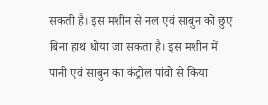सकती है। इस मशीन से नल एवं साबुन को छुए बिना हाथ धोया जा सकता है। इस मशीन में पानी एवं साबुन का कंट्रोल पांवो से किया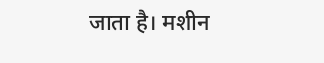जाता है। मशीन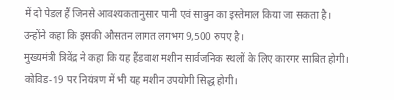में दो पेडल हैं जिनसे आवश्यकतानुसार पानी एवं साबुन का इस्तेमाल किया जा सकता है। उन्होंने कहा कि इसकी औसतन लागत लगभग 9,500 रुपए है।
मुख्यमंत्री त्रिवेंद्र ने कहा कि यह हैंडवाश मशीन सार्वजनिक स्थलों के लिए कारगर साबित होगी। कोविड-19 पर नियंत्रण में भी यह मशीन उपयोगी सिद्ध होगी।